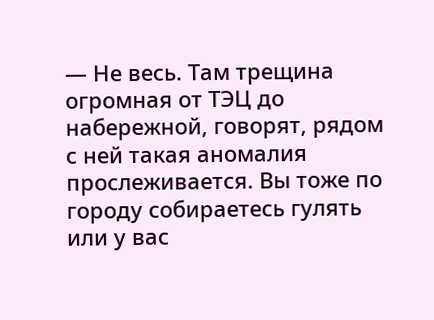— Не весь. Там трещина огромная от ТЭЦ до набережной, говорят, рядом с ней такая аномалия прослеживается. Вы тоже по городу собираетесь гулять или у вас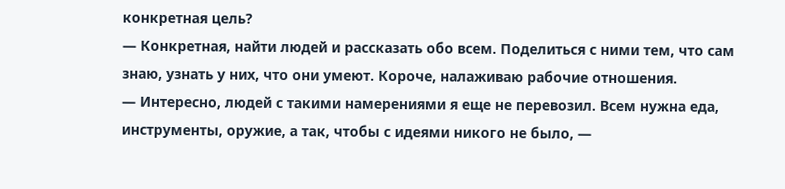конкретная цель?
— Конкретная, найти людей и рассказать обо всем. Поделиться с ними тем, что сам знаю, узнать у них, что они умеют. Короче, налаживаю рабочие отношения.
— Интересно, людей с такими намерениями я еще не перевозил. Всем нужна еда, инструменты, оружие, а так, чтобы с идеями никого не было, —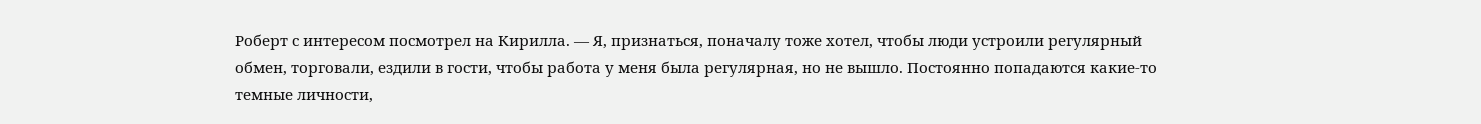Роберт с интересом посмотрел на Кирилла. — Я, признаться, поначалу тоже хотел, чтобы люди устроили регулярный обмен, торговали, ездили в гости, чтобы работа у меня была регулярная, но не вышло. Постоянно попадаются какие-то темные личности,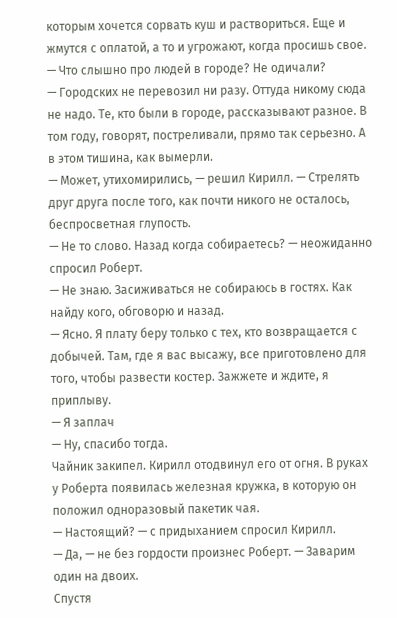которым хочется сорвать куш и раствориться. Еще и жмутся с оплатой, а то и угрожают, когда просишь свое.
— Что слышно про людей в городе? Не одичали?
— Городских не перевозил ни разу. Оттуда никому сюда не надо. Те, кто были в городе, рассказывают разное. В том году, говорят, постреливали, прямо так серьезно. А в этом тишина, как вымерли.
— Может, утихомирились, — решил Кирилл. — Стрелять друг друга после того, как почти никого не осталось, беспросветная глупость.
— Не то слово. Назад когда собираетесь? — неожиданно спросил Роберт.
— Не знаю. Засиживаться не собираюсь в гостях. Как найду кого, обговорю и назад.
— Ясно. Я плату беру только с тех, кто возвращается с добычей. Там, где я вас высажу, все приготовлено для того, чтобы развести костер. Зажжете и ждите, я приплыву.
— Я заплач
— Ну, спасибо тогда.
Чайник закипел. Кирилл отодвинул его от огня. В руках у Роберта появилась железная кружка, в которую он положил одноразовый пакетик чая.
— Настоящий? — с придыханием спросил Кирилл.
— Да, — не без гордости произнес Роберт. — Заварим один на двоих.
Спустя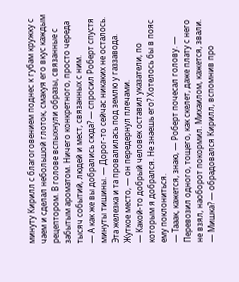минуту Кирилл с благоговением поднес к губам кружку с чаем и сделал небольшой глоток, смакуя его вкус каждым рецептором. В голове вспыхнули образы, связанные с забытым ароматом. Ничего конкретного, просто череда тысяч событий, людей и мест, связанных с ним.
— А как же вы добрались сюда? — спросил Роберт спустя минуты тишины. — Дорог-то сейчас никаких не осталось. Эта железка и та провалилась под землю у газзавода. Жуткое место, — он передернул плечами.
— Какой-то добрый человек оставил указатели, по которым я добрался. Не знаешь его? Хотелось бы в пояс ему поклониться.
— Тааак, кажется, знаю, — Роберт почесал голову. — Перевозил одного, тощего, как скелет, даже плату с него не взял, наоборот покормил. Михаилом, кажется, звали.
— Мишка? — обрадовался Кирилл, вспомнив про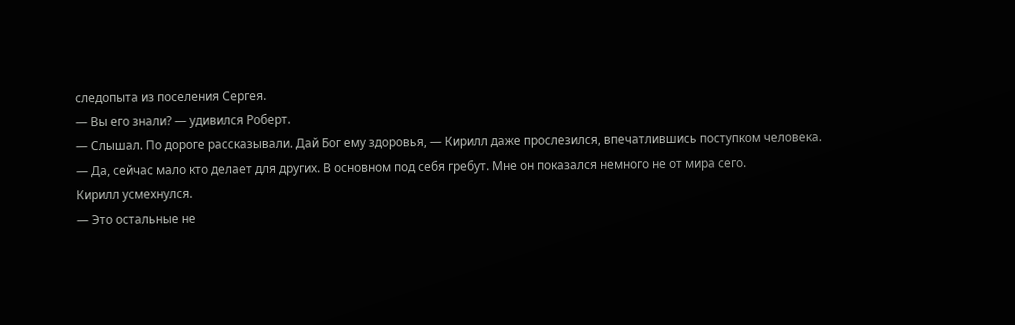следопыта из поселения Сергея.
— Вы его знали? — удивился Роберт.
— Слышал. По дороге рассказывали. Дай Бог ему здоровья, — Кирилл даже прослезился, впечатлившись поступком человека.
— Да, сейчас мало кто делает для других. В основном под себя гребут. Мне он показался немного не от мира сего.
Кирилл усмехнулся.
— Это остальные не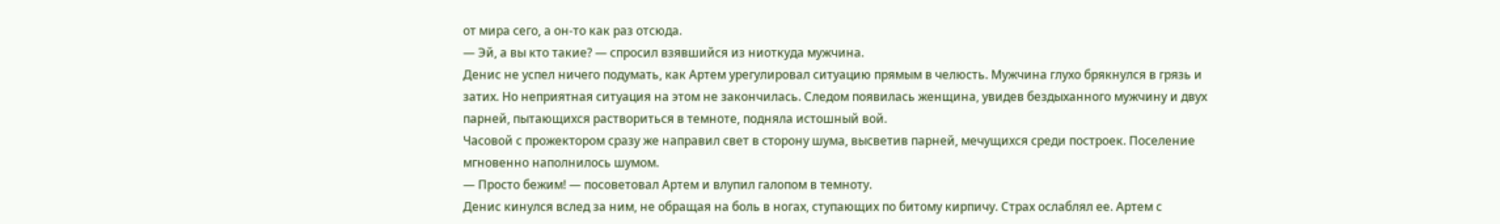от мира сего, а он-то как раз отсюда.
— Эй, а вы кто такие? — спросил взявшийся из ниоткуда мужчина.
Денис не успел ничего подумать, как Артем урегулировал ситуацию прямым в челюсть. Мужчина глухо брякнулся в грязь и затих. Но неприятная ситуация на этом не закончилась. Следом появилась женщина, увидев бездыханного мужчину и двух парней, пытающихся раствориться в темноте, подняла истошный вой.
Часовой с прожектором сразу же направил свет в сторону шума, высветив парней, мечущихся среди построек. Поселение мгновенно наполнилось шумом.
— Просто бежим! — посоветовал Артем и влупил галопом в темноту.
Денис кинулся вслед за ним, не обращая на боль в ногах, ступающих по битому кирпичу. Страх ослаблял ее. Артем с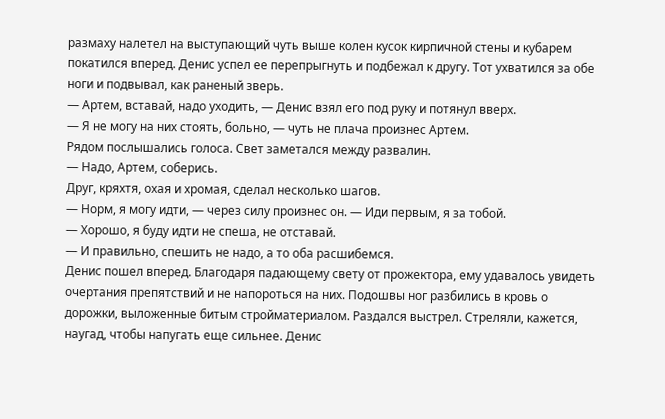размаху налетел на выступающий чуть выше колен кусок кирпичной стены и кубарем покатился вперед. Денис успел ее перепрыгнуть и подбежал к другу. Тот ухватился за обе ноги и подвывал, как раненый зверь.
— Артем, вставай, надо уходить, — Денис взял его под руку и потянул вверх.
— Я не могу на них стоять, больно, — чуть не плача произнес Артем.
Рядом послышались голоса. Свет заметался между развалин.
— Надо, Артем, соберись.
Друг, кряхтя, охая и хромая, сделал несколько шагов.
— Норм, я могу идти, — через силу произнес он. — Иди первым, я за тобой.
— Хорошо, я буду идти не спеша, не отставай.
— И правильно, спешить не надо, а то оба расшибемся.
Денис пошел вперед. Благодаря падающему свету от прожектора, ему удавалось увидеть очертания препятствий и не напороться на них. Подошвы ног разбились в кровь о дорожки, выложенные битым стройматериалом. Раздался выстрел. Стреляли, кажется, наугад, чтобы напугать еще сильнее. Денис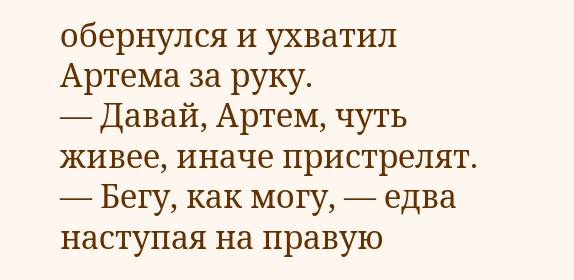обернулся и ухватил Артема за руку.
— Давай, Артем, чуть живее, иначе пристрелят.
— Бегу, как могу, — едва наступая на правую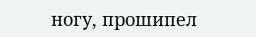ногу, прошипел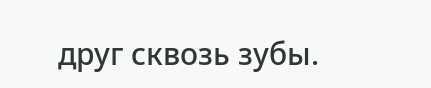друг сквозь зубы.